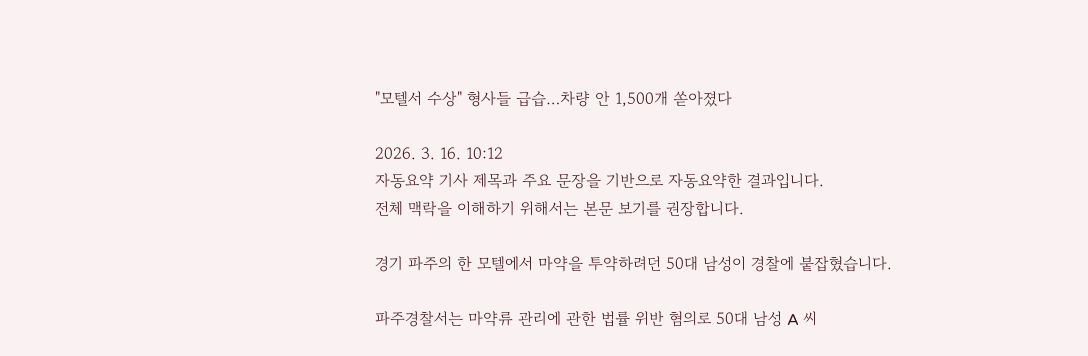"모텔서 수상" 형사들 급습…차량 안 1,500개 쏟아졌다

2026. 3. 16. 10:12
자동요약 기사 제목과 주요 문장을 기반으로 자동요약한 결과입니다.
전체 맥락을 이해하기 위해서는 본문 보기를 권장합니다.

경기 파주의 한 모텔에서 마약을 투약하려던 50대 남성이 경찰에 붙잡혔습니다.

파주경찰서는 마약류 관리에 관한 법률 위반 혐의로 50대 남성 A 씨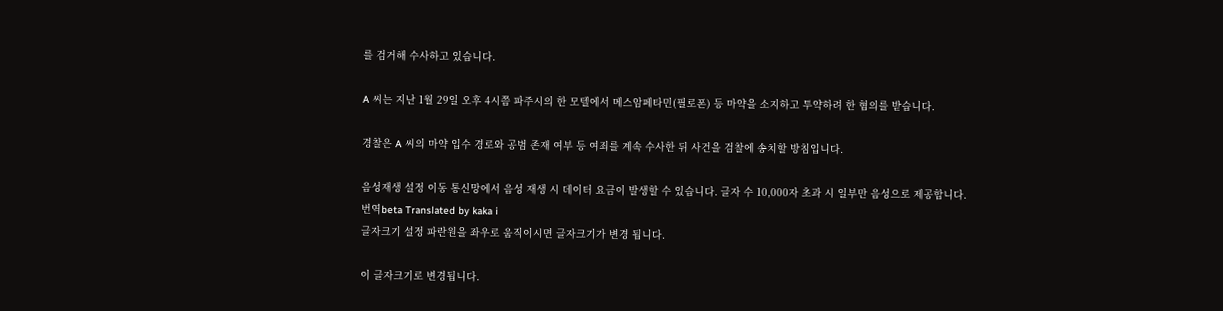를 검거해 수사하고 있습니다.

A 씨는 지난 1월 29일 오후 4시쯤 파주시의 한 모텔에서 메스암페타민(필로폰) 등 마약을 소지하고 투약하려 한 혐의를 받습니다.

경찰은 A 씨의 마약 입수 경로와 공범 존재 여부 등 여죄를 계속 수사한 뒤 사건을 검찰에 송치할 방침입니다.

음성재생 설정 이동 통신망에서 음성 재생 시 데이터 요금이 발생할 수 있습니다. 글자 수 10,000자 초과 시 일부만 음성으로 제공합니다.
번역beta Translated by kaka i
글자크기 설정 파란원을 좌우로 움직이시면 글자크기가 변경 됩니다.

이 글자크기로 변경됩니다.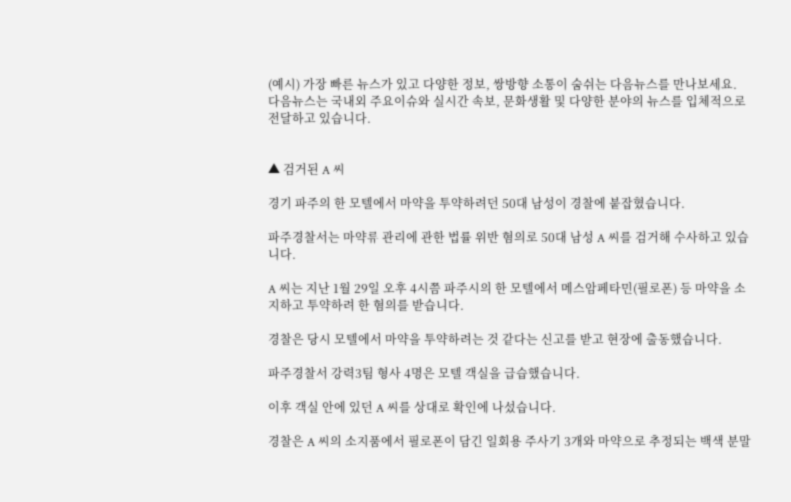(예시) 가장 빠른 뉴스가 있고 다양한 정보, 쌍방향 소통이 숨쉬는 다음뉴스를 만나보세요. 다음뉴스는 국내외 주요이슈와 실시간 속보, 문화생활 및 다양한 분야의 뉴스를 입체적으로 전달하고 있습니다.


▲ 검거된 A 씨

경기 파주의 한 모텔에서 마약을 투약하려던 50대 남성이 경찰에 붙잡혔습니다.

파주경찰서는 마약류 관리에 관한 법률 위반 혐의로 50대 남성 A 씨를 검거해 수사하고 있습니다.

A 씨는 지난 1월 29일 오후 4시쯤 파주시의 한 모텔에서 메스암페타민(필로폰) 등 마약을 소지하고 투약하려 한 혐의를 받습니다.

경찰은 당시 모텔에서 마약을 투약하려는 것 같다는 신고를 받고 현장에 출동했습니다.

파주경찰서 강력3팀 형사 4명은 모텔 객실을 급습했습니다.

이후 객실 안에 있던 A 씨를 상대로 확인에 나섰습니다.

경찰은 A 씨의 소지품에서 필로폰이 담긴 일회용 주사기 3개와 마약으로 추정되는 백색 분말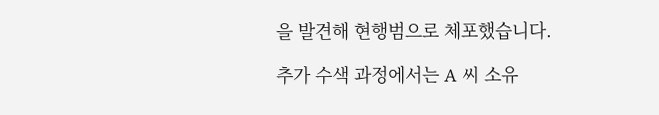을 발견해 현행범으로 체포했습니다.

추가 수색 과정에서는 A 씨 소유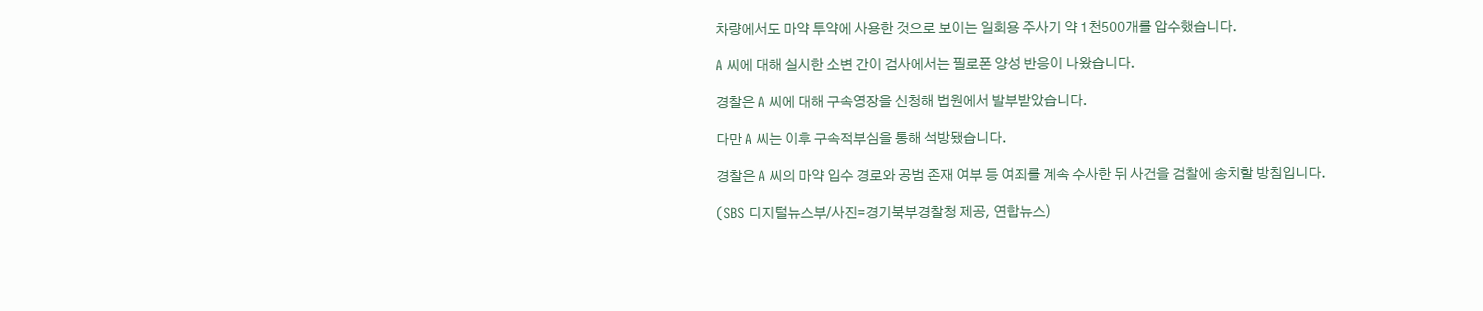차량에서도 마약 투약에 사용한 것으로 보이는 일회용 주사기 약 1천500개를 압수했습니다.

A 씨에 대해 실시한 소변 간이 검사에서는 필로폰 양성 반응이 나왔습니다.

경찰은 A 씨에 대해 구속영장을 신청해 법원에서 발부받았습니다.

다만 A 씨는 이후 구속적부심을 통해 석방됐습니다.

경찰은 A 씨의 마약 입수 경로와 공범 존재 여부 등 여죄를 계속 수사한 뒤 사건을 검찰에 송치할 방침입니다.

(SBS 디지털뉴스부/사진=경기북부경찰청 제공, 연합뉴스)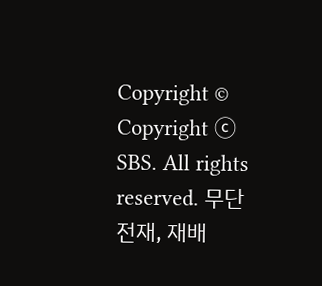Copyright © Copyright ⓒ SBS. All rights reserved. 무단 전재, 재배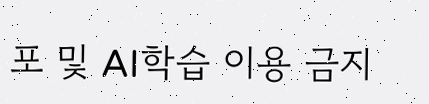포 및 AI학습 이용 금지